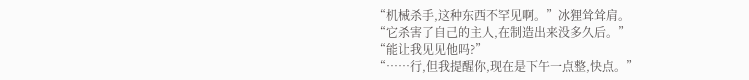“机械杀手,这种东西不罕见啊。”冰狸耸耸肩。
“它杀害了自己的主人,在制造出来没多久后。”
“能让我见见他吗?”
“……行,但我提醒你,现在是下午一点整,快点。”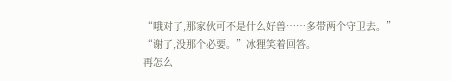“哦对了,那家伙可不是什么好兽……多带两个守卫去。”
“谢了,没那个必要。”冰狸笑着回答。
再怎么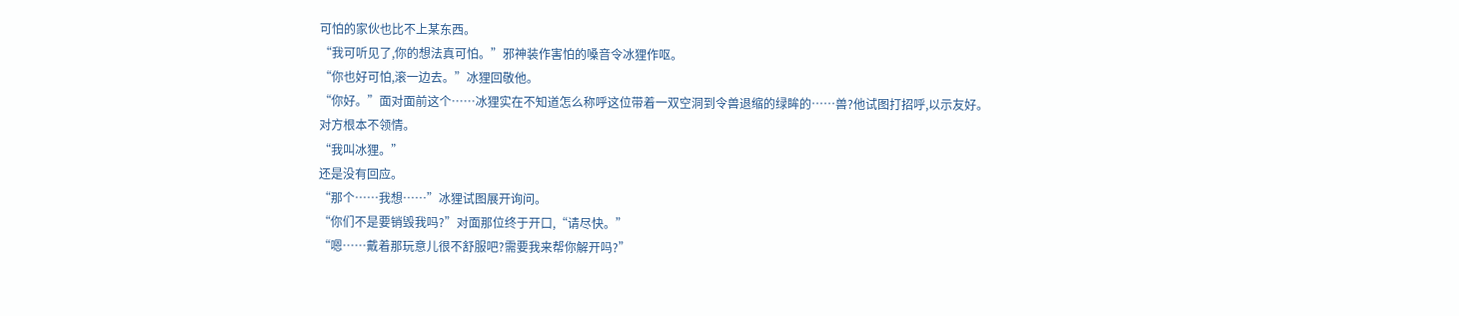可怕的家伙也比不上某东西。
“我可听见了,你的想法真可怕。”邪神装作害怕的嗓音令冰狸作呕。
“你也好可怕,滚一边去。”冰狸回敬他。
“你好。”面对面前这个……冰狸实在不知道怎么称呼这位带着一双空洞到令兽退缩的绿眸的……兽?他试图打招呼,以示友好。
对方根本不领情。
“我叫冰狸。”
还是没有回应。
“那个……我想……”冰狸试图展开询问。
“你们不是要销毁我吗?”对面那位终于开口,“请尽快。”
“嗯……戴着那玩意儿很不舒服吧?需要我来帮你解开吗?”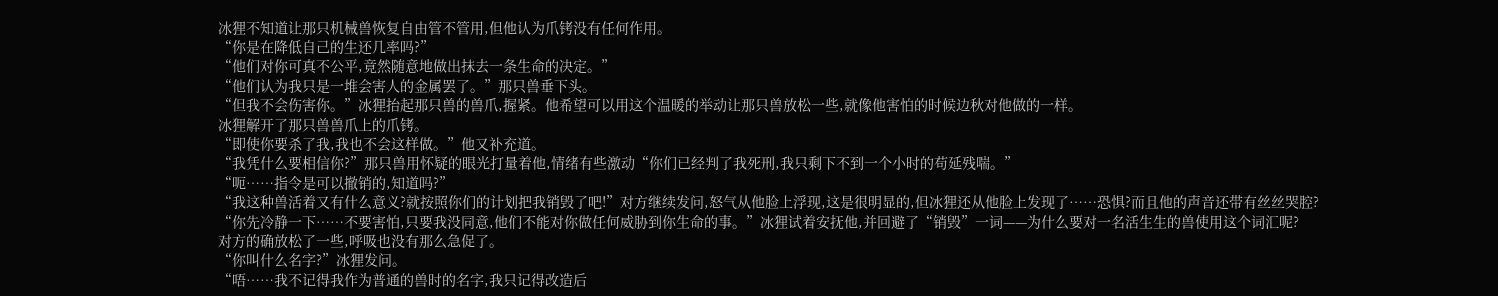冰狸不知道让那只机械兽恢复自由管不管用,但他认为爪铐没有任何作用。
“你是在降低自己的生还几率吗?”
“他们对你可真不公平,竟然随意地做出抹去一条生命的决定。”
“他们认为我只是一堆会害人的金属罢了。”那只兽垂下头。
“但我不会伤害你。”冰狸抬起那只兽的兽爪,握紧。他希望可以用这个温暖的举动让那只兽放松一些,就像他害怕的时候边秋对他做的一样。
冰狸解开了那只兽兽爪上的爪铐。
“即使你要杀了我,我也不会这样做。”他又补充道。
“我凭什么要相信你?”那只兽用怀疑的眼光打量着他,情绪有些激动“你们已经判了我死刑,我只剩下不到一个小时的苟延残喘。”
“呃……指令是可以撤销的,知道吗?”
“我这种兽活着又有什么意义?就按照你们的计划把我销毁了吧!”对方继续发问,怒气从他脸上浮现,这是很明显的,但冰狸还从他脸上发现了……恐惧?而且他的声音还带有丝丝哭腔?
“你先冷静一下……不要害怕,只要我没同意,他们不能对你做任何威胁到你生命的事。”冰狸试着安抚他,并回避了“销毁”一词——为什么要对一名活生生的兽使用这个词汇呢?
对方的确放松了一些,呼吸也没有那么急促了。
“你叫什么名字?”冰狸发问。
“唔……我不记得我作为普通的兽时的名字,我只记得改造后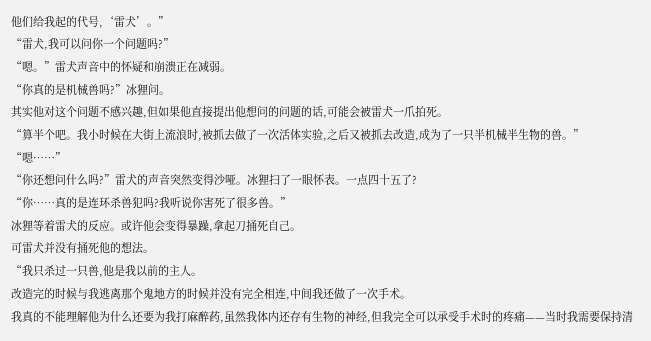他们给我起的代号,‘雷犬’。”
“雷犬,我可以问你一个问题吗?”
“嗯。”雷犬声音中的怀疑和崩溃正在减弱。
“你真的是机械兽吗?”冰狸问。
其实他对这个问题不感兴趣,但如果他直接提出他想问的问题的话,可能会被雷犬一爪拍死。
“算半个吧。我小时候在大街上流浪时,被抓去做了一次活体实验,之后又被抓去改造,成为了一只半机械半生物的兽。”
“嗯……”
“你还想问什么吗?”雷犬的声音突然变得沙哑。冰狸扫了一眼怀表。一点四十五了?
“你……真的是连环杀兽犯吗?我听说你害死了很多兽。”
冰狸等着雷犬的反应。或许他会变得暴躁,拿起刀捅死自己。
可雷犬并没有捅死他的想法。
“我只杀过一只兽,他是我以前的主人。
改造完的时候与我逃离那个鬼地方的时候并没有完全相连,中间我还做了一次手术。
我真的不能理解他为什么还要为我打麻醉药,虽然我体内还存有生物的神经,但我完全可以承受手术时的疼痛——当时我需要保持清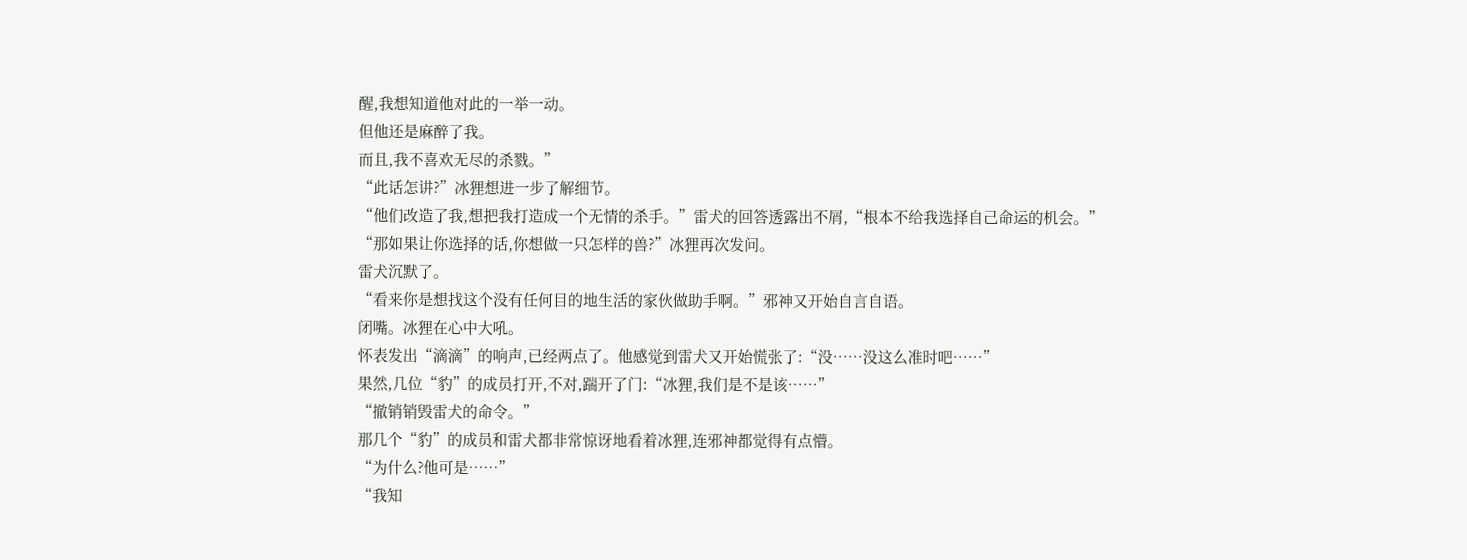醒,我想知道他对此的一举一动。
但他还是麻醉了我。
而且,我不喜欢无尽的杀戮。”
“此话怎讲?”冰狸想进一步了解细节。
“他们改造了我,想把我打造成一个无情的杀手。”雷犬的回答透露出不屑,“根本不给我选择自己命运的机会。”
“那如果让你选择的话,你想做一只怎样的兽?”冰狸再次发问。
雷犬沉默了。
“看来你是想找这个没有任何目的地生活的家伙做助手啊。”邪神又开始自言自语。
闭嘴。冰狸在心中大吼。
怀表发出“滴滴”的响声,已经两点了。他感觉到雷犬又开始慌张了:“没……没这么准时吧……”
果然,几位“豹”的成员打开,不对,踹开了门:“冰狸,我们是不是该……”
“撤销销毁雷犬的命令。”
那几个“豹”的成员和雷犬都非常惊讶地看着冰狸,连邪神都觉得有点懵。
“为什么?他可是……”
“我知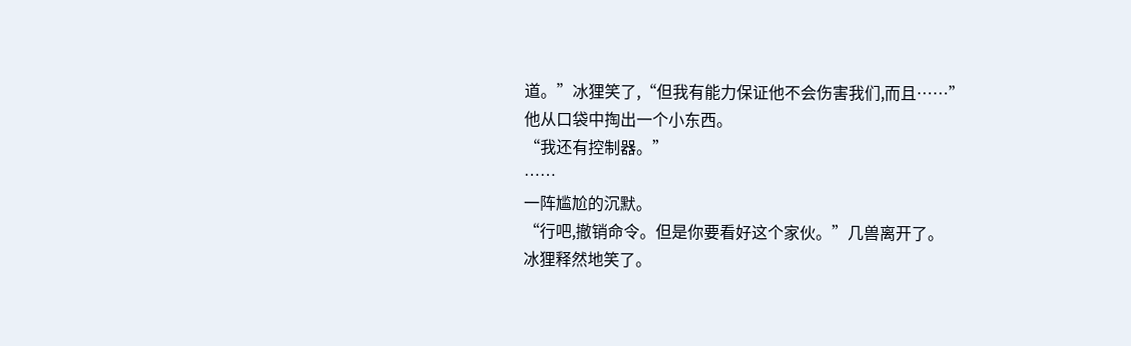道。”冰狸笑了,“但我有能力保证他不会伤害我们,而且……”
他从口袋中掏出一个小东西。
“我还有控制器。”
……
一阵尴尬的沉默。
“行吧,撤销命令。但是你要看好这个家伙。”几兽离开了。
冰狸释然地笑了。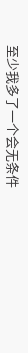至少我多了一个会无条件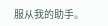服从我的助手。